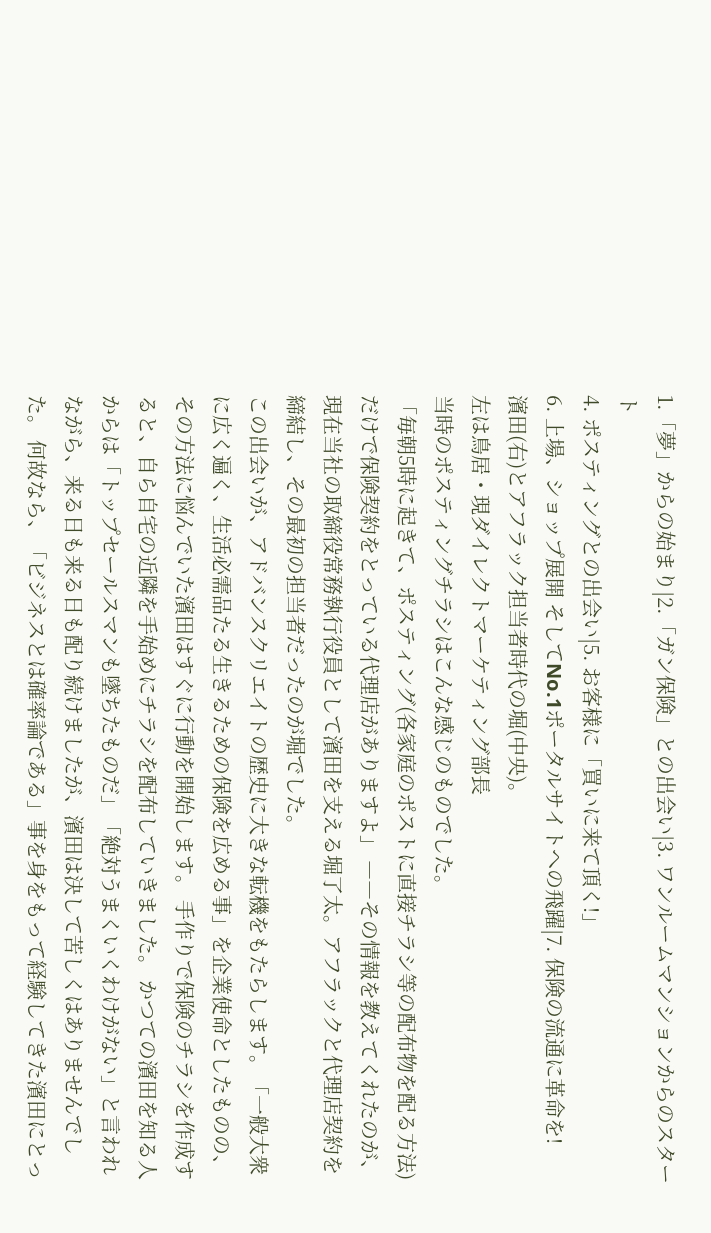1.「夢」からの始まり|2.「ガン保険」との出会い|3. ワンルームマンションからのスタート
4. ポスティングとの出会い|5. お客様に「買いに来て頂く!」
6. 上場、ショップ展開 そしてNo.1ポータルサイトへの飛躍|7. 保険の流通に革命を!
濱田(右)とアフラック担当者時代の堀(中央)。
左は鳥居・現ダイレクトマーケティング部長
当時のポスティングチラシはこんな感じのものでした。
「毎朝5時に起きて、ポスティング(各家庭のポストに直接チラシ等の配布物を配る方法)だけで保険契約をとっている代理店がありますよ」 ――その情報を教えてくれたのが、現在当社の取締役常務執行役員として濱田を支える堀了太。アフラックと代理店契約を締結し、その最初の担当者だったのが堀でした。
この出会いが、アドバンスクリエイトの歴史に大きな転機をもたらします。「一般大衆に広く遍く、生活必需品たる生きるための保険を広める事」を企業使命としたものの、その方法に悩んでいた濱田はすぐに行動を開始します。 手作りで保険のチラシを作成すると、自ら自宅の近隣を手始めにチラシを配布していきました。 かつての濱田を知る人からは「トップセールスマンも墜ちたものだ」「絶対うまくいくわけがない」と言われながら、来る日も来る日も配り続けましたが、濱田は決して苦しくはありませんでした。 何故なら、「ビジネスとは確率論である」事を身をもって経験してきた濱田にとっ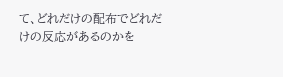て、どれだけの配布でどれだけの反応があるのかを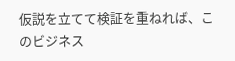仮説を立てて検証を重ねれば、このビジネス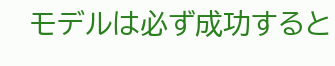モデルは必ず成功すると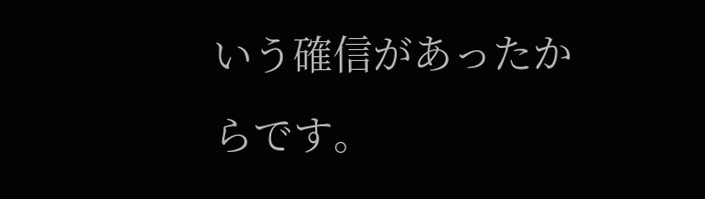いう確信があったからです。